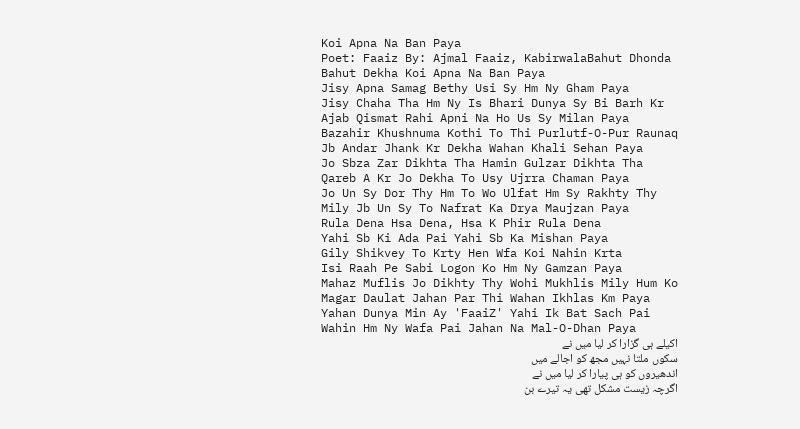Koi Apna Na Ban Paya
Poet: Faaiz By: Ajmal Faaiz, KabirwalaBahut Dhonda Bahut Dekha Koi Apna Na Ban Paya
Jisy Apna Samag Bethy Usi Sy Hm Ny Gham Paya
Jisy Chaha Tha Hm Ny Is Bhari Dunya Sy Bi Barh Kr
Ajab Qismat Rahi Apni Na Ho Us Sy Milan Paya
Bazahir Khushnuma Kothi To Thi Purlutf-O-Pur Raunaq
Jb Andar Jhank Kr Dekha Wahan Khali Sehan Paya
Jo Sbza Zar Dikhta Tha Hamin Gulzar Dikhta Tha
Qareb A Kr Jo Dekha To Usy Ujrra Chaman Paya
Jo Un Sy Dor Thy Hm To Wo Ulfat Hm Sy Rakhty Thy
Mily Jb Un Sy To Nafrat Ka Drya Maujzan Paya
Rula Dena Hsa Dena, Hsa K Phir Rula Dena
Yahi Sb Ki Ada Pai Yahi Sb Ka Mishan Paya
Gily Shikvey To Krty Hen Wfa Koi Nahin Krta
Isi Raah Pe Sabi Logon Ko Hm Ny Gamzan Paya
Mahaz Muflis Jo Dikhty Thy Wohi Mukhlis Mily Hum Ko
Magar Daulat Jahan Par Thi Wahan Ikhlas Km Paya
Yahan Dunya Min Ay 'FaaiZ' Yahi Ik Bat Sach Pai
Wahin Hm Ny Wafa Pai Jahan Na Mal-O-Dhan Paya
اکیلے ہی گزارا کر لیا میں نے
سکوں ملتا نہیں مجھ کو اجالے میں
اندھیروں کو ہی پیارا کر لیا میں نے
اگرچہ زیست مشکل تھی یہ تیرے بن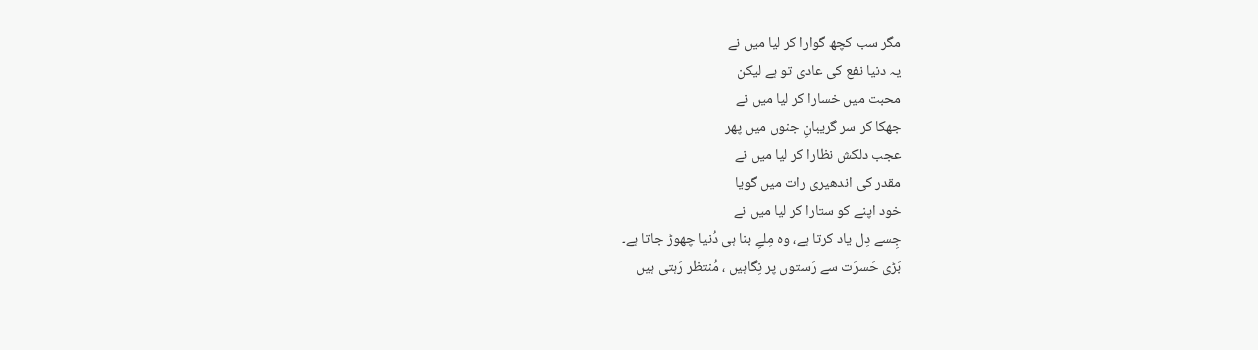مگر سب کچھ گوارا کر لیا میں نے
یہ دنیا نفع کی عادی تو ہے لیکن
محبت میں خسارا کر لیا میں نے
جھکا کر سر گریبانِ جنوں میں پھر
عجب دلکش نظارا کر لیا میں نے
مقدر کی اندھیری رات میں گویا
خود اپنے کو ستارا کر لیا میں نے
جِسے دِل یاد کرتا ہے، وہ مِلےِ بنا ہی دُنیا چھوڑ جاتا ہے۔
بَڑی حَسرَت سے رَستوں پر نِگاہیں ، مُنتظر رَہتی ہیں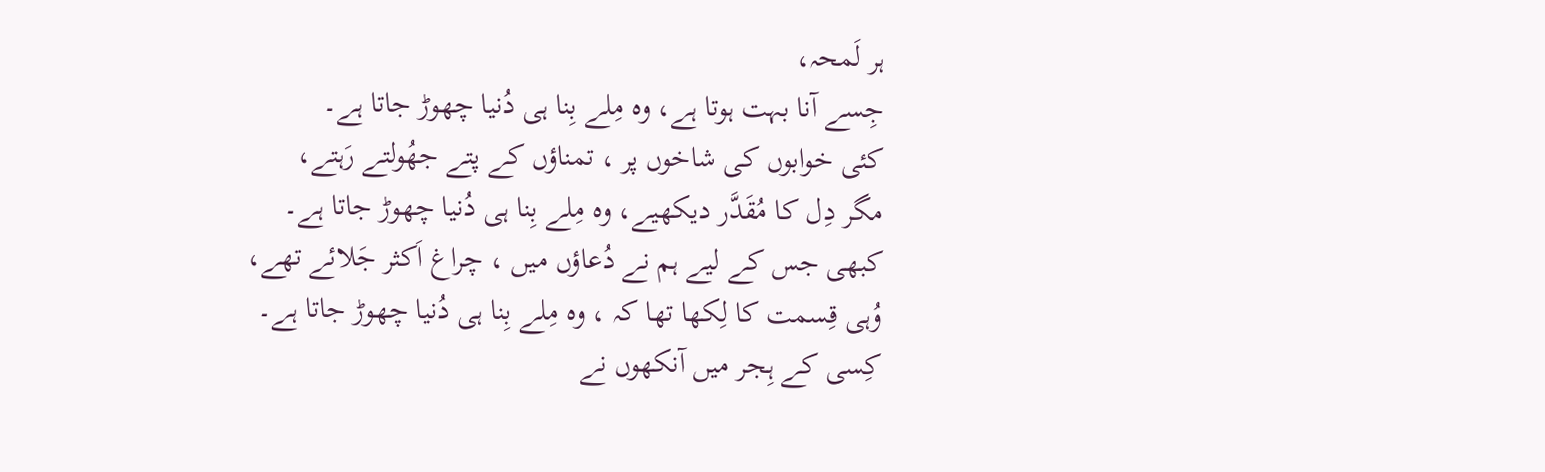ہر لَمحہ،
جِسے آنا بہت ہوتا ہے، وہ مِلے بِنا ہی دُنیا چھوڑ جاتا ہے۔
کئی خوابوں کی شاخوں پر ، تمناؤں کے پتے جھُولتے رَہتے،
مگر دِل کا مُقَدَّر دیکھیے، وہ مِلے بِنا ہی دُنیا چھوڑ جاتا ہے۔
کبھی جس کے لیے ہم نے دُعاؤں میں ، چراغ اَکثر جَلائے تھے،
وُہی قِسمت کا لِکھا تھا کہ ، وہ مِلے بِنا ہی دُنیا چھوڑ جاتا ہے۔
کِسی کے ہِجر میں آنکھوں نے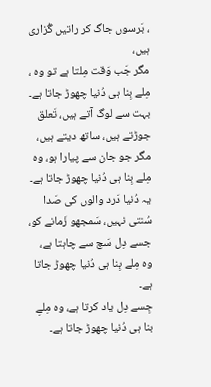، بَرسوں جاگ کر راتیں گُزاری ہیں،
مگر جَب وَقت مِلتا ہے تو وہ ، مِلے بِنا ہی دُنیا چھوڑ جاتا ہے۔
بہت سے لوگ آتے ہیں، تَعلق جوڑتے ہیں، ساتھ دیتے ہیں،
مگر جو جان سے پیارا ہو، وہ مِلے بِنا ہی دُنیا چھوڑ جاتا ہے۔
یہ دُنیا دَرد والوں کی صَدا سُنتی نہیں، سَمجھو زَمانے کو،
جسے دِل سَچ سے چاہتا ہے، وہ مِلے بِنا ہی دُنیا چھوڑ جاتا ہے۔
جِسے دِل یاد کرتا ہے، وہ مِلےِ بنا ہی دُنیا چھوڑ جاتا ہے۔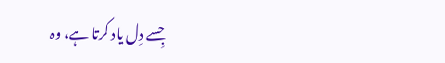جِسے دِل یاد کرتا ہے، وہ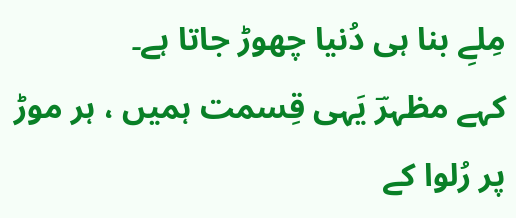مِلےِ بنا ہی دُنیا چھوڑ جاتا ہے۔
کہے مظہرؔ یَہی قِسمت ہمیں ، ہر موڑ پر رُلوا کے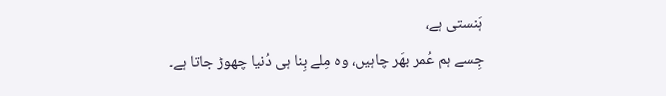ہَنستی ہے،
جِسے ہم عُمر بھَر چاہیں، وہ مِلے بِنا ہی دُنیا چھوڑ جاتا ہے۔